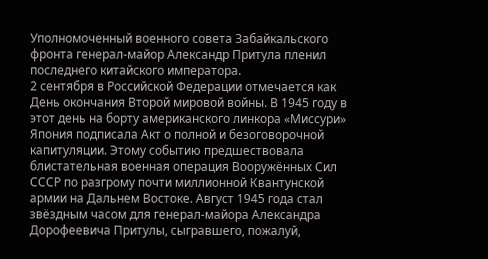Уполномоченный военного совета Забайкальского фронта генерал-майор Александр Притула пленил последнего китайского императора.
2 сентября в Российской Федерации отмечается как День окончания Второй мировой войны. В 1945 году в этот день на борту американского линкора «Миссури» Япония подписала Акт о полной и безоговорочной капитуляции. Этому событию предшествовала блистательная военная операция Вооружённых Сил СССР по разгрому почти миллионной Квантунской армии на Дальнем Востоке. Август 1945 года стал звёздным часом для генерал-майора Александра Дорофеевича Притулы, сыгравшего, пожалуй,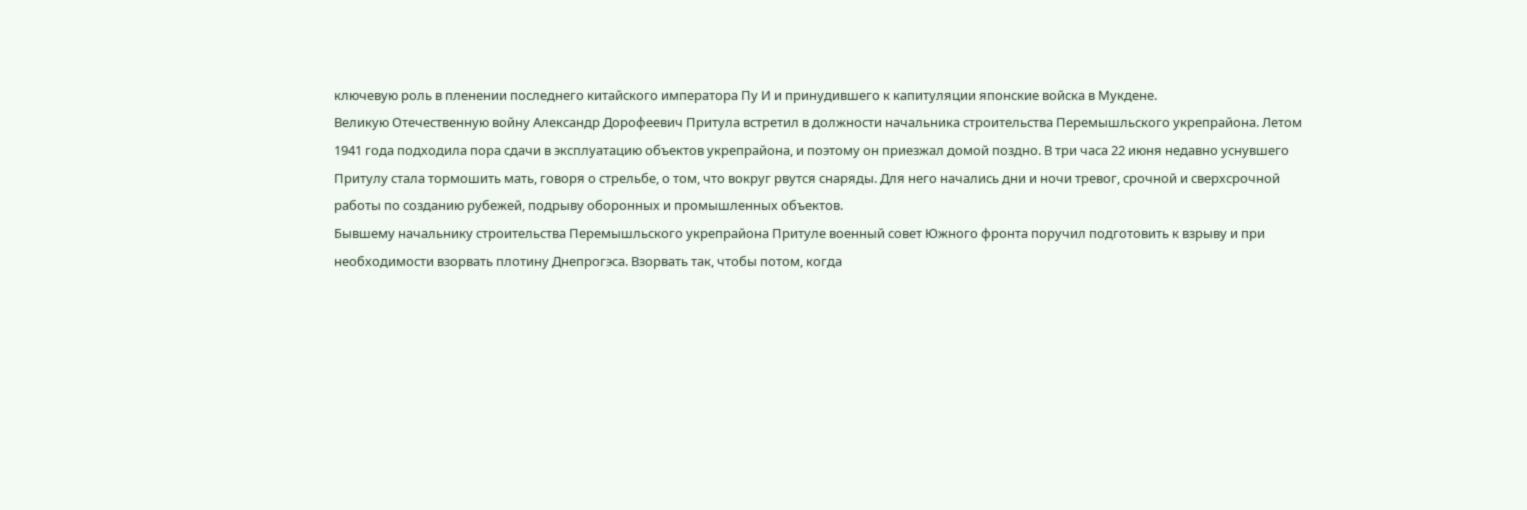ключевую роль в пленении последнего китайского императора Пу И и принудившего к капитуляции японские войска в Мукдене.
Великую Отечественную войну Александр Дорофеевич Притула встретил в должности начальника строительства Перемышльского укрепрайона. Летом 1941 года подходила пора сдачи в эксплуатацию объектов укрепрайона, и поэтому он приезжал домой поздно. В три часа 22 июня недавно уснувшего Притулу стала тормошить мать, говоря о стрельбе, о том, что вокруг рвутся снаряды. Для него начались дни и ночи тревог, срочной и сверхсрочной работы по созданию рубежей, подрыву оборонных и промышленных объектов.
Бывшему начальнику строительства Перемышльского укрепрайона Притуле военный совет Южного фронта поручил подготовить к взрыву и при необходимости взорвать плотину Днепрогэса. Взорвать так, чтобы потом, когда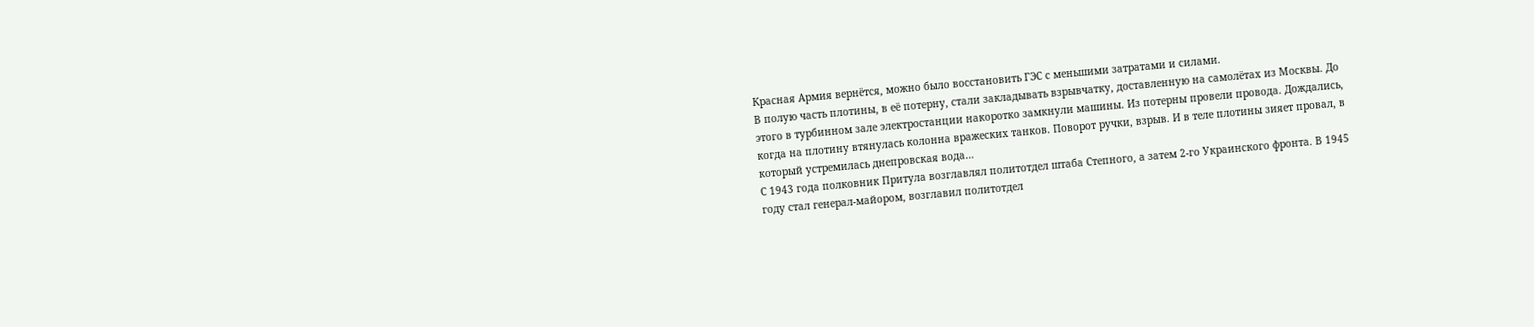Красная Армия вернётся, можно было восстановить ГЭС с меньшими затратами и силами.
В полую часть плотины, в её потерну, стали закладывать взрывчатку, доставленную на самолётах из Москвы. До этого в турбинном зале электростанции накоротко замкнули машины. Из потерны провели провода. Дождались, когда на плотину втянулась колонна вражеских танков. Поворот ручки, взрыв. И в теле плотины зияет провал, в который устремилась днепровская вода…
С 1943 года полковник Притула возглавлял политотдел штаба Степного, а затем 2-го Украинского фронта. В 1945 году стал генерал-майором, возглавил политотдел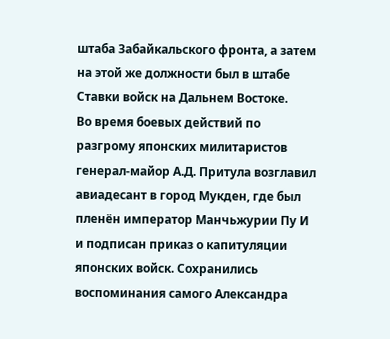штаба Забайкальского фронта, а затем на этой же должности был в штабе Ставки войск на Дальнем Востоке.
Во время боевых действий по разгрому японских милитаристов генерал-майор А.Д. Притула возглавил авиадесант в город Мукден, где был пленён император Манчьжурии Пу И и подписан приказ о капитуляции японских войск. Сохранились воспоминания самого Александра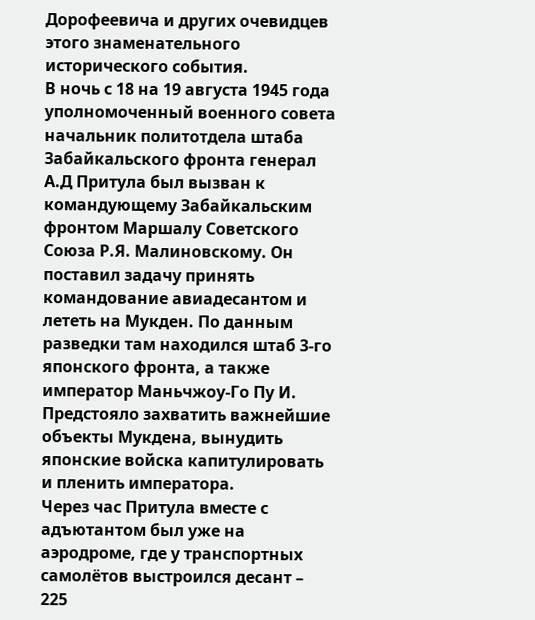Дорофеевича и других очевидцев этого знаменательного исторического события.
В ночь с 18 на 19 августа 1945 года уполномоченный военного совета начальник политотдела штаба Забайкальского фронта генерал А.Д Притула был вызван к командующему Забайкальским фронтом Маршалу Советского Союза Р.Я. Малиновскому. Он поставил задачу принять командование авиадесантом и лететь на Мукден. По данным разведки там находился штаб 3-го японского фронта, а также император Маньчжоу-Го Пу И. Предстояло захватить важнейшие объекты Мукдена, вынудить японские войска капитулировать и пленить императора.
Через час Притула вместе с адъютантом был уже на аэродроме, где у транспортных самолётов выстроился десант – 225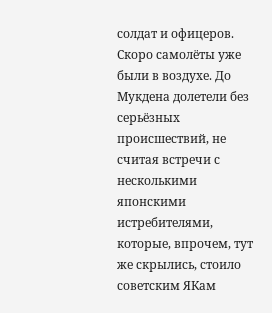солдат и офицеров. Скоро самолёты уже были в воздухе. До Мукдена долетели без серьёзных происшествий, не считая встречи с несколькими японскими истребителями, которые, впрочем, тут же скрылись, стоило советским ЯКам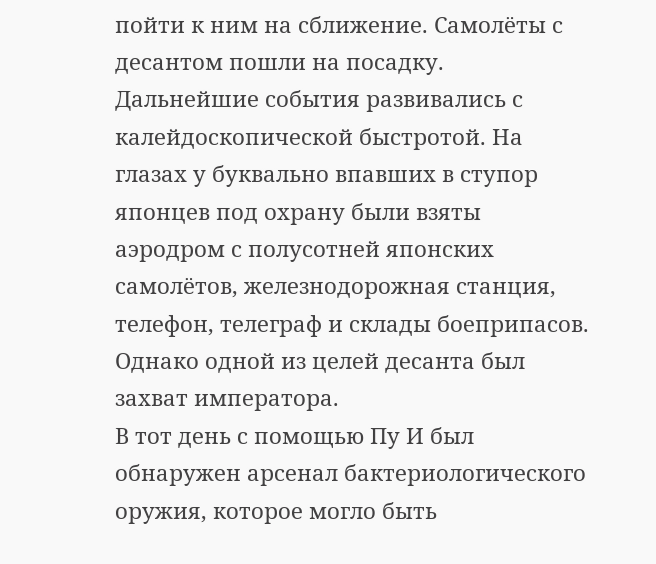пойти к ним на сближение. Самолёты с десантом пошли на посадку.
Дальнейшие события развивались с калейдоскопической быстротой. На глазах у буквально впавших в ступор японцев под охрану были взяты аэродром с полусотней японских самолётов, железнодорожная станция, телефон, телеграф и склады боеприпасов. Однако одной из целей десанта был захват императора.
В тот день с помощью Пу И был обнаружен арсенал бактериологического оружия, которое могло быть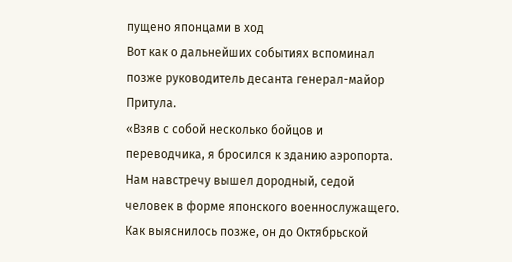пущено японцами в ход
Вот как о дальнейших событиях вспоминал позже руководитель десанта генерал-майор Притула.
«Взяв с собой несколько бойцов и переводчика, я бросился к зданию аэропорта. Нам навстречу вышел дородный, седой человек в форме японского военнослужащего. Как выяснилось позже, он до Октябрьской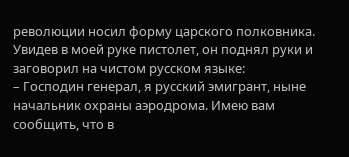революции носил форму царского полковника. Увидев в моей руке пистолет, он поднял руки и заговорил на чистом русском языке:
– Господин генерал, я русский эмигрант, ныне начальник охраны аэродрома. Имею вам сообщить, что в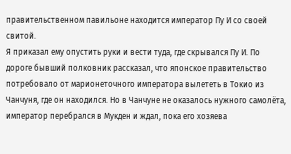правительственном павильоне находится император Пу И со своей свитой.
Я приказал ему опустить руки и вести туда, где скрывался Пу И. По дороге бывший полковник рассказал, что японское правительство потребовало от марионеточного императора вылететь в Токио из Чанчуня, где он находился. Но в Чанчуне не оказалось нужного самолёта, император перебрался в Мукден и ждал, пока его хозяева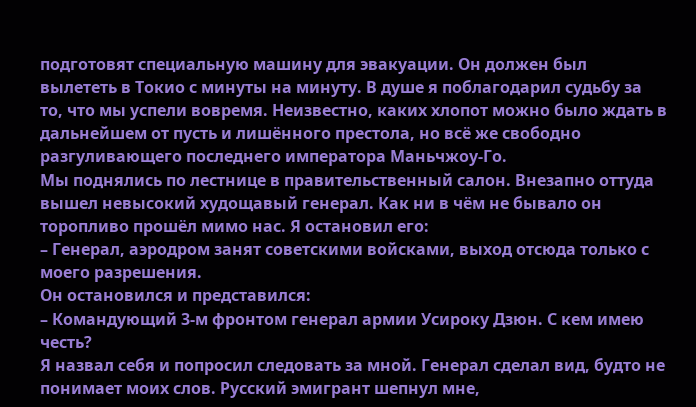подготовят специальную машину для эвакуации. Он должен был вылететь в Токио с минуты на минуту. В душе я поблагодарил судьбу за то, что мы успели вовремя. Неизвестно, каких хлопот можно было ждать в дальнейшем от пусть и лишённого престола, но всё же свободно разгуливающего последнего императора Маньчжоу-Го.
Мы поднялись по лестнице в правительственный салон. Внезапно оттуда вышел невысокий худощавый генерал. Как ни в чём не бывало он торопливо прошёл мимо нас. Я остановил его:
– Генерал, аэродром занят советскими войсками, выход отсюда только с моего разрешения.
Он остановился и представился:
– Командующий 3-м фронтом генерал армии Усироку Дзюн. С кем имею честь?
Я назвал себя и попросил следовать за мной. Генерал сделал вид, будто не понимает моих слов. Русский эмигрант шепнул мне,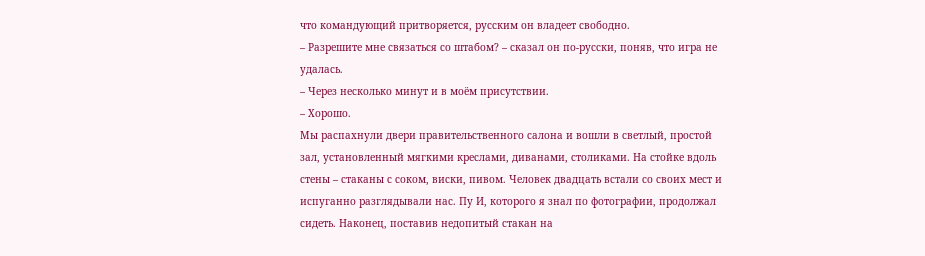что командующий притворяется, русским он владеет свободно.
– Разрешите мне связаться со штабом? – сказал он по-русски, поняв, что игра не удалась.
– Через несколько минут и в моём присутствии.
– Хорошо.
Мы распахнули двери правительственного салона и вошли в светлый, простой зал, установленный мягкими креслами, диванами, столиками. На стойке вдоль стены – стаканы с соком, виски, пивом. Человек двадцать встали со своих мест и испуганно разглядывали нас. Пу И, которого я знал по фотографии, продолжал сидеть. Наконец, поставив недопитый стакан на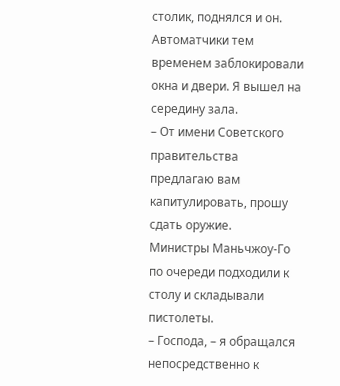столик, поднялся и он. Автоматчики тем временем заблокировали окна и двери. Я вышел на середину зала.
– От имени Советского правительства предлагаю вам капитулировать, прошу сдать оружие.
Министры Маньчжоу-Го по очереди подходили к столу и складывали пистолеты.
– Господа, – я обращался непосредственно к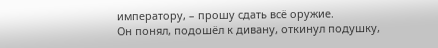императору, – прошу сдать всё оружие.
Он понял, подошёл к дивану, откинул подушку,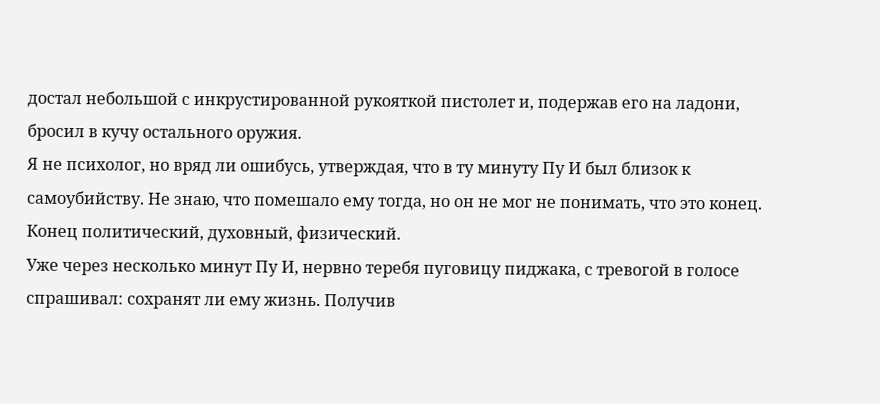достал небольшой с инкрустированной рукояткой пистолет и, подержав его на ладони, бросил в кучу остального оружия.
Я не психолог, но вряд ли ошибусь, утверждая, что в ту минуту Пу И был близок к самоубийству. Не знаю, что помешало ему тогда, но он не мог не понимать, что это конец. Конец политический, духовный, физический.
Уже через несколько минут Пу И, нервно теребя пуговицу пиджака, с тревогой в голосе спрашивал: сохранят ли ему жизнь. Получив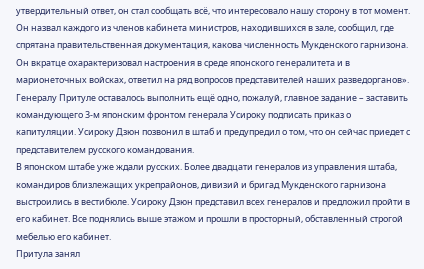утвердительный ответ, он стал сообщать всё, что интересовало нашу сторону в тот момент. Он назвал каждого из членов кабинета министров, находившихся в зале, сообщил, где спрятана правительственная документация, какова численность Мукденского гарнизона. Он вкратце охарактеризовал настроения в среде японского генералитета и в марионеточных войсках, ответил на ряд вопросов представителей наших разведорганов».
Генералу Притуле оставалось выполнить ещё одно, пожалуй, главное задание – заставить командующего 3-м японским фронтом генерала Усироку подписать приказ о капитуляции. Усироку Дзюн позвонил в штаб и предупредил о том, что он сейчас приедет с представителем русского командования.
В японском штабе уже ждали русских. Более двадцати генералов из управления штаба, командиров близлежащих укрепрайонов, дивизий и бригад Мукденского гарнизона выстроились в вестибюле. Усироку Дзюн представил всех генералов и предложил пройти в его кабинет. Все поднялись выше этажом и прошли в просторный, обставленный строгой мебелью его кабинет.
Притула занял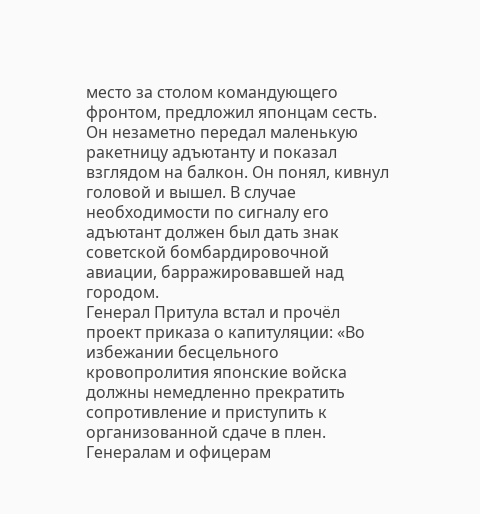место за столом командующего фронтом, предложил японцам сесть. Он незаметно передал маленькую ракетницу адъютанту и показал взглядом на балкон. Он понял, кивнул головой и вышел. В случае необходимости по сигналу его адъютант должен был дать знак советской бомбардировочной авиации, барражировавшей над городом.
Генерал Притула встал и прочёл проект приказа о капитуляции: «Во избежании бесцельного кровопролития японские войска должны немедленно прекратить сопротивление и приступить к организованной сдаче в плен. Генералам и офицерам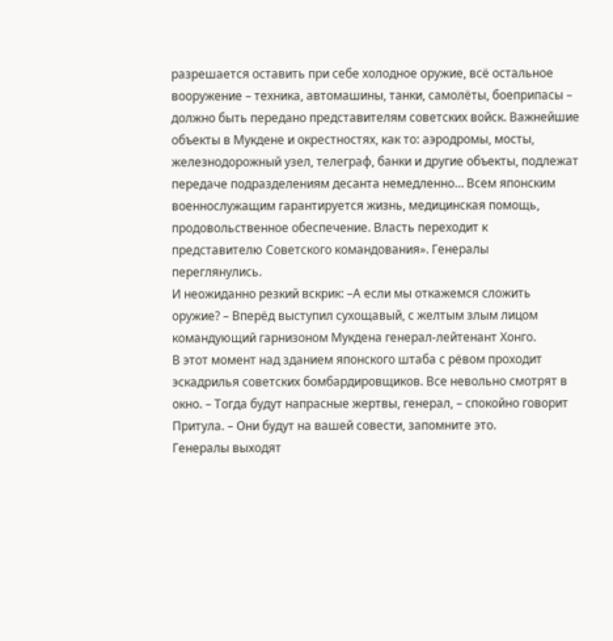разрешается оставить при себе холодное оружие, всё остальное вооружение – техника, автомашины, танки, самолёты, боеприпасы – должно быть передано представителям советских войск. Важнейшие объекты в Мукдене и окрестностях, как то: аэродромы, мосты, железнодорожный узел, телеграф, банки и другие объекты, подлежат передаче подразделениям десанта немедленно… Всем японским военнослужащим гарантируется жизнь, медицинская помощь, продовольственное обеспечение. Власть переходит к представителю Советского командования». Генералы переглянулись.
И неожиданно резкий вскрик: –А если мы откажемся сложить оружие? – Вперёд выступил сухощавый, с желтым злым лицом командующий гарнизоном Мукдена генерал-лейтенант Хонго.
В этот момент над зданием японского штаба с рёвом проходит эскадрилья советских бомбардировщиков. Все невольно смотрят в окно. – Тогда будут напрасные жертвы, генерал, – спокойно говорит Притула. – Они будут на вашей совести, запомните это.
Генералы выходят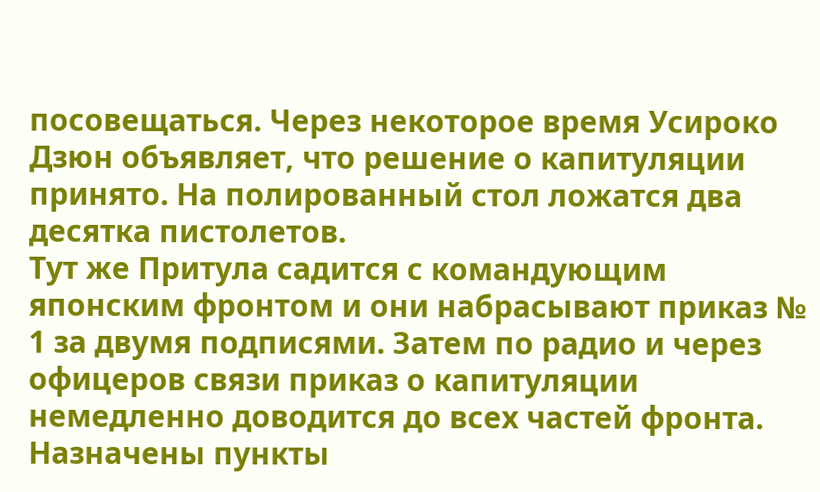посовещаться. Через некоторое время Усироко Дзюн объявляет, что решение о капитуляции принято. На полированный стол ложатся два десятка пистолетов.
Тут же Притула садится с командующим японским фронтом и они набрасывают приказ № 1 за двумя подписями. Затем по радио и через офицеров связи приказ о капитуляции немедленно доводится до всех частей фронта. Назначены пункты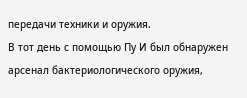передачи техники и оружия.
В тот день с помощью Пу И был обнаружен арсенал бактериологического оружия,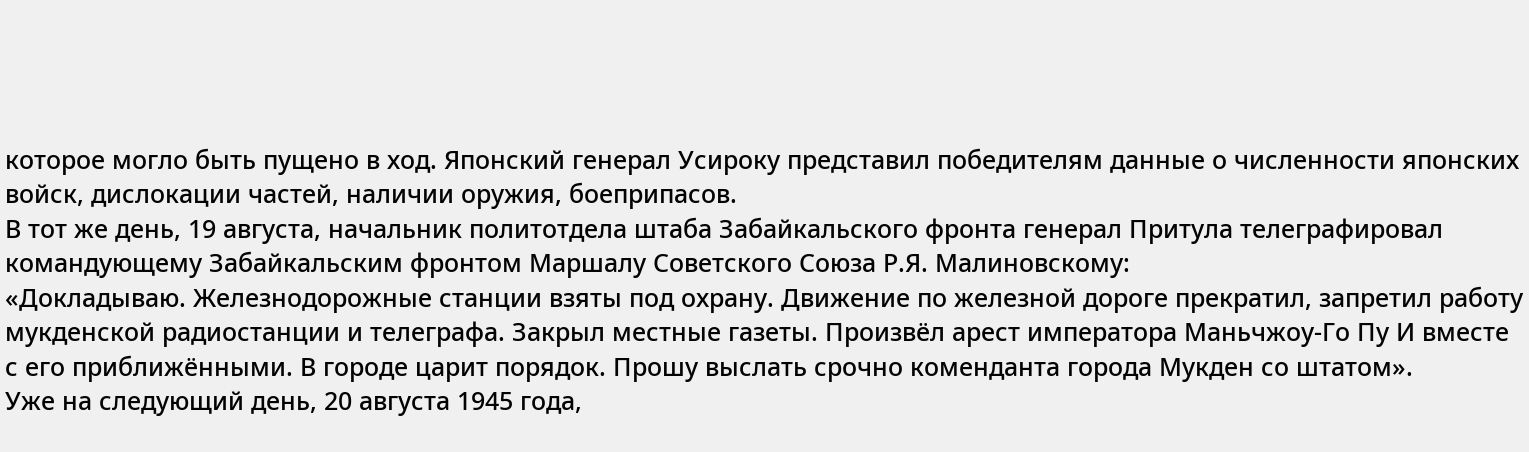которое могло быть пущено в ход. Японский генерал Усироку представил победителям данные о численности японских войск, дислокации частей, наличии оружия, боеприпасов.
В тот же день, 19 августа, начальник политотдела штаба Забайкальского фронта генерал Притула телеграфировал командующему Забайкальским фронтом Маршалу Советского Союза Р.Я. Малиновскому:
«Докладываю. Железнодорожные станции взяты под охрану. Движение по железной дороге прекратил, запретил работу мукденской радиостанции и телеграфа. Закрыл местные газеты. Произвёл арест императора Маньчжоу-Го Пу И вместе с его приближёнными. В городе царит порядок. Прошу выслать срочно коменданта города Мукден со штатом».
Уже на следующий день, 20 августа 1945 года,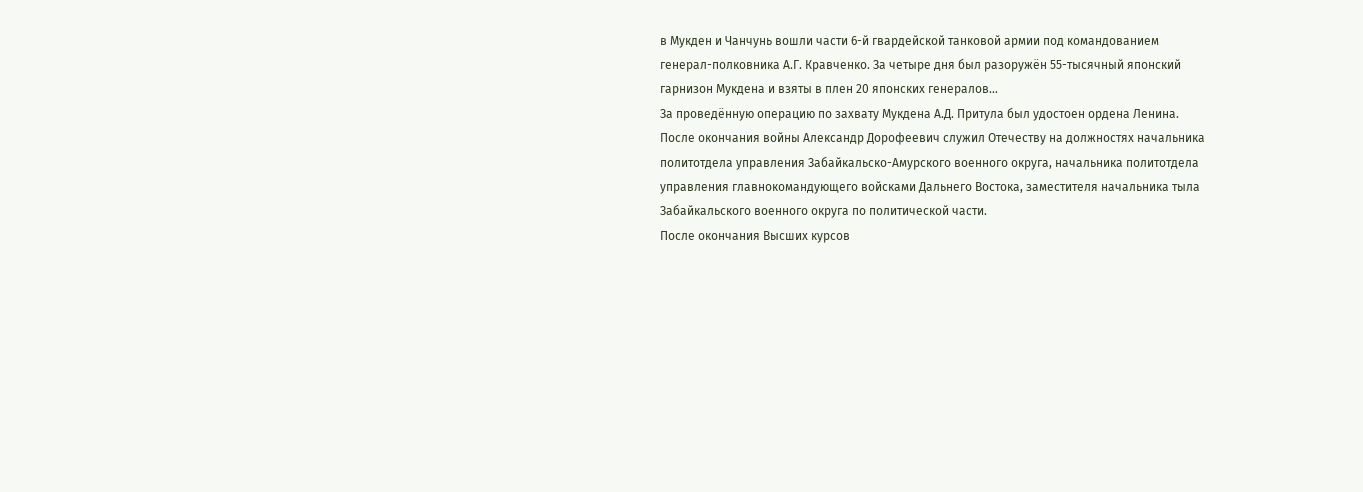в Мукден и Чанчунь вошли части 6-й гвардейской танковой армии под командованием генерал-полковника А.Г. Кравченко. За четыре дня был разоружён 55-тысячный японский гарнизон Мукдена и взяты в плен 20 японских генералов…
За проведённую операцию по захвату Мукдена А.Д. Притула был удостоен ордена Ленина.
После окончания войны Александр Дорофеевич служил Отечеству на должностях начальника политотдела управления Забайкальско-Амурского военного округа, начальника политотдела управления главнокомандующего войсками Дальнего Востока, заместителя начальника тыла Забайкальского военного округа по политической части.
После окончания Высших курсов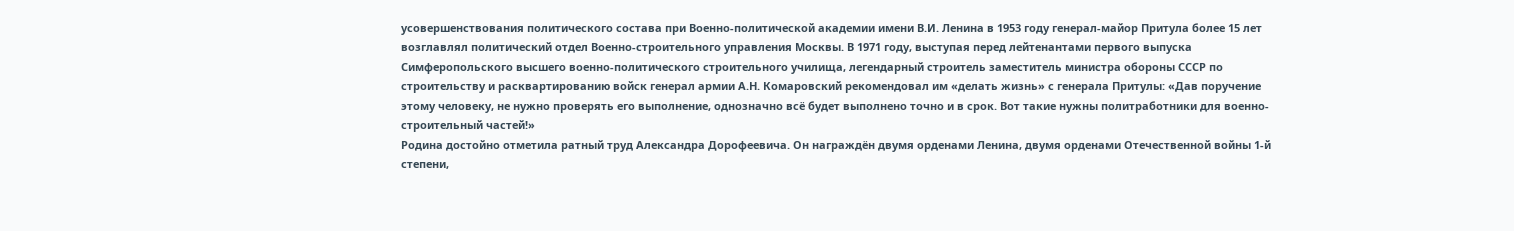усовершенствования политического состава при Военно-политической академии имени В.И. Ленина в 1953 году генерал-майор Притула более 15 лет возглавлял политический отдел Военно-строительного управления Москвы. В 1971 году, выступая перед лейтенантами первого выпуска Симферопольского высшего военно-политического строительного училища, легендарный строитель заместитель министра обороны СССР по строительству и расквартированию войск генерал армии А.Н. Комаровский рекомендовал им «делать жизнь» с генерала Притулы: «Дав поручение этому человеку, не нужно проверять его выполнение, однозначно всё будет выполнено точно и в срок. Вот такие нужны политработники для военно-строительный частей!»
Родина достойно отметила ратный труд Александра Дорофеевича. Он награждён двумя орденами Ленина, двумя орденами Отечественной войны 1-й степени,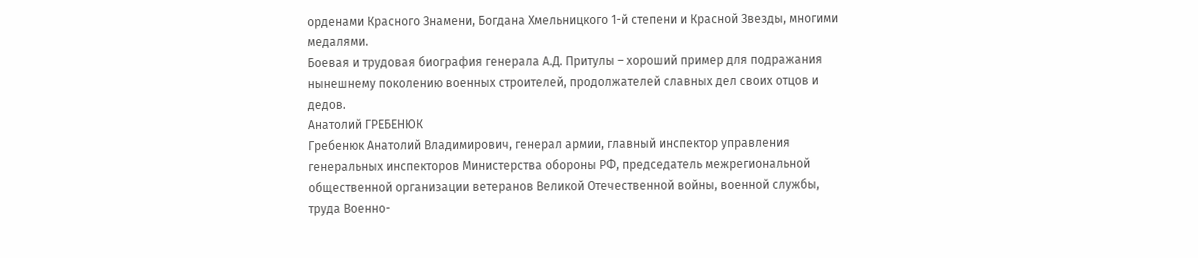орденами Красного Знамени, Богдана Хмельницкого 1-й степени и Красной Звезды, многими медалями.
Боевая и трудовая биография генерала А.Д. Притулы – хороший пример для подражания нынешнему поколению военных строителей, продолжателей славных дел своих отцов и дедов.
Анатолий ГРЕБЕНЮК
Гребенюк Анатолий Владимирович, генерал армии, главный инспектор управления генеральных инспекторов Министерства обороны РФ, председатель межрегиональной общественной организации ветеранов Великой Отечественной войны, военной службы, труда Военно-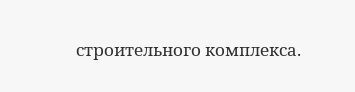строительного комплекса.